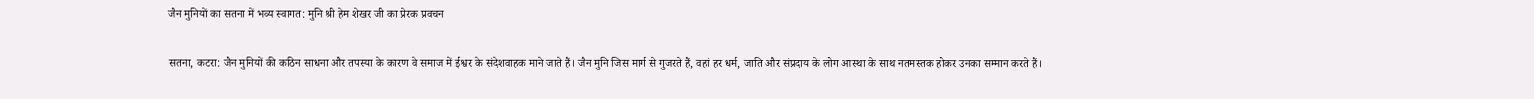जैन मुनियों का सतना में भव्य स्वागत: मुनि श्री हेम शेखर जी का प्रेरक प्रवचन

सतना, कटरा: जैन मुनियों की कठिन साधना और तपस्या के कारण वे समाज में ईश्वर के संदेशवाहक माने जाते हैं। जैन मुनि जिस मार्ग से गुजरते हैं, वहां हर धर्म, जाति और संप्रदाय के लोग आस्था के साथ नतमस्तक होकर उनका सम्मान करते हैं।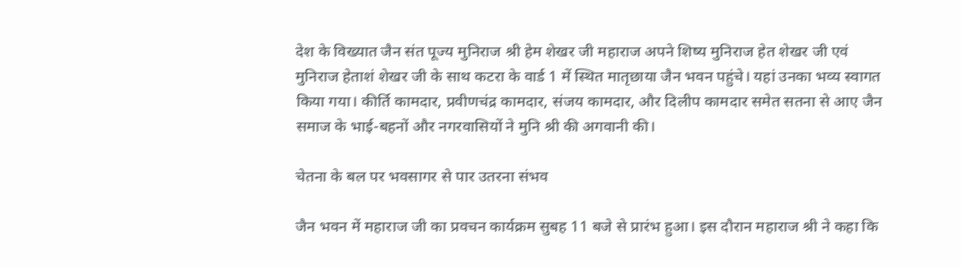देश के विख्यात जैन संत पूज्य मुनिराज श्री हेम शेखर जी महाराज अपने शिष्य मुनिराज हेत शेखर जी एवं मुनिराज हेताशं शेखर जी के साथ कटरा के वार्ड 1 में स्थित मातृछाया जैन भवन पहुंचे। यहां उनका भव्य स्वागत किया गया। कीर्ति कामदार, प्रवीणचंद्र कामदार, संजय कामदार, और दिलीप कामदार समेत सतना से आए जैन समाज के भाई-बहनों और नगरवासियों ने मुनि श्री की अगवानी की।

चेतना के बल पर भवसागर से पार उतरना संभव

जैन भवन में महाराज जी का प्रवचन कार्यक्रम सुबह 11 बजे से प्रारंभ हुआ। इस दौरान महाराज श्री ने कहा कि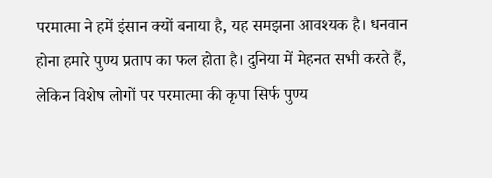परमात्मा ने हमें इंसान क्यों बनाया है, यह समझना आवश्यक है। धनवान होना हमारे पुण्य प्रताप का फल होता है। दुनिया में मेहनत सभी करते हैं, लेकिन विशेष लोगों पर परमात्मा की कृपा सिर्फ पुण्य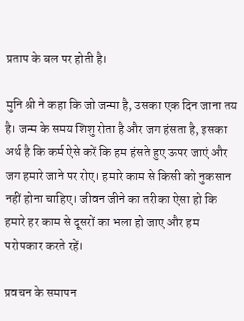प्रताप के बल पर होती है।

मुनि श्री ने कहा कि जो जन्मा है, उसका एक दिन जाना तय है। जन्म के समय शिशु रोता है और जग हंसता है, इसका अर्थ है कि कर्म ऐसे करें कि हम हंसते हुए ऊपर जाएं और जग हमारे जाने पर रोए। हमारे काम से किसी को नुकसान नहीं होना चाहिए। जीवन जीने का तरीका ऐसा हो कि हमारे हर काम से दूसरों का भला हो जाए और हम परोपकार करते रहें।

प्रवचन के समापन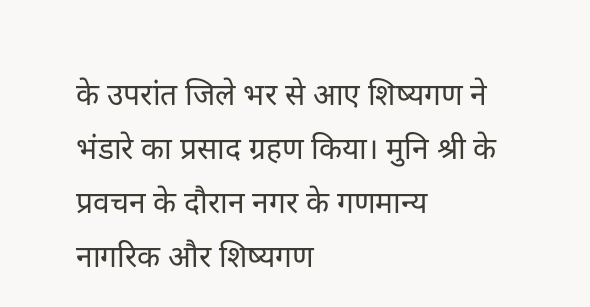के उपरांत जिले भर से आए शिष्यगण ने भंडारे का प्रसाद ग्रहण किया। मुनि श्री के प्रवचन के दौरान नगर के गणमान्य नागरिक और शिष्यगण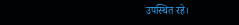उपस्थित रहे।